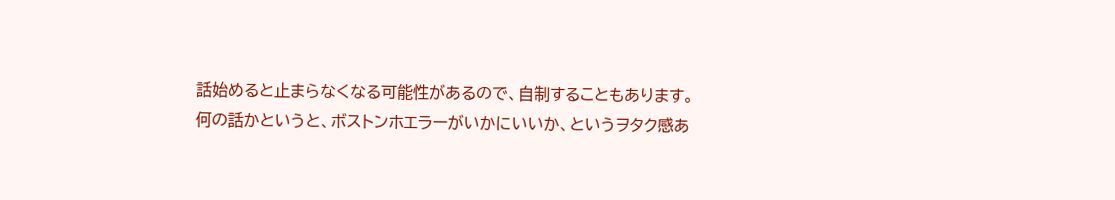話始めると止まらなくなる可能性があるので、自制することもあります。
何の話かというと、ボストンホエラーがいかにいいか、というヲタク感あ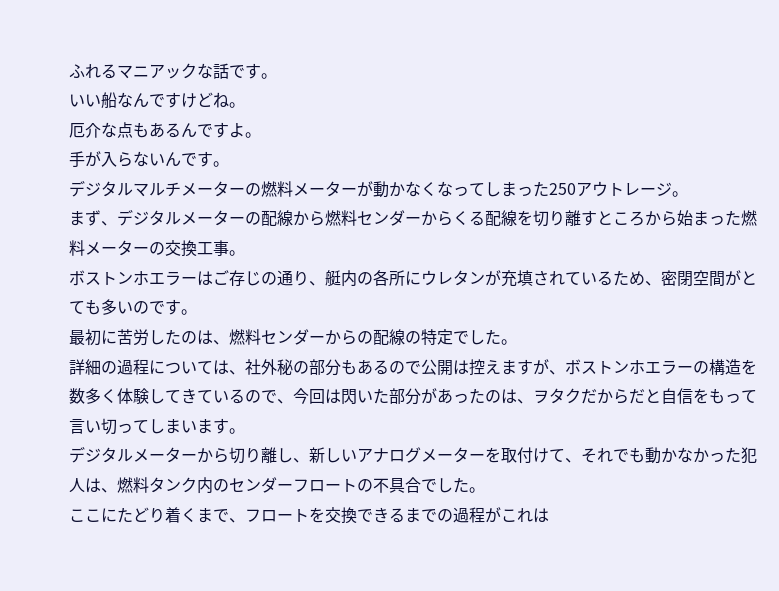ふれるマニアックな話です。
いい船なんですけどね。
厄介な点もあるんですよ。
手が入らないんです。
デジタルマルチメーターの燃料メーターが動かなくなってしまった250アウトレージ。
まず、デジタルメーターの配線から燃料センダーからくる配線を切り離すところから始まった燃料メーターの交換工事。
ボストンホエラーはご存じの通り、艇内の各所にウレタンが充填されているため、密閉空間がとても多いのです。
最初に苦労したのは、燃料センダーからの配線の特定でした。
詳細の過程については、社外秘の部分もあるので公開は控えますが、ボストンホエラーの構造を数多く体験してきているので、今回は閃いた部分があったのは、ヲタクだからだと自信をもって言い切ってしまいます。
デジタルメーターから切り離し、新しいアナログメーターを取付けて、それでも動かなかった犯人は、燃料タンク内のセンダーフロートの不具合でした。
ここにたどり着くまで、フロートを交換できるまでの過程がこれは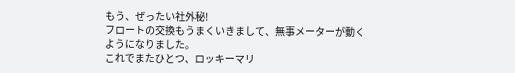もう、ぜったい社外秘!
フロートの交換もうまくいきまして、無事メーターが動くようになりました。
これでまたひとつ、ロッキーマリ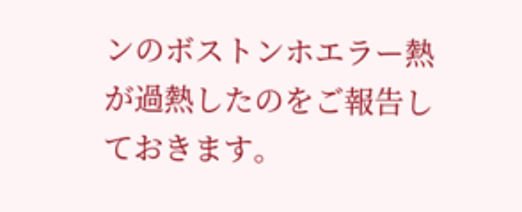ンのボストンホエラー熱が過熱したのをご報告しておきます。